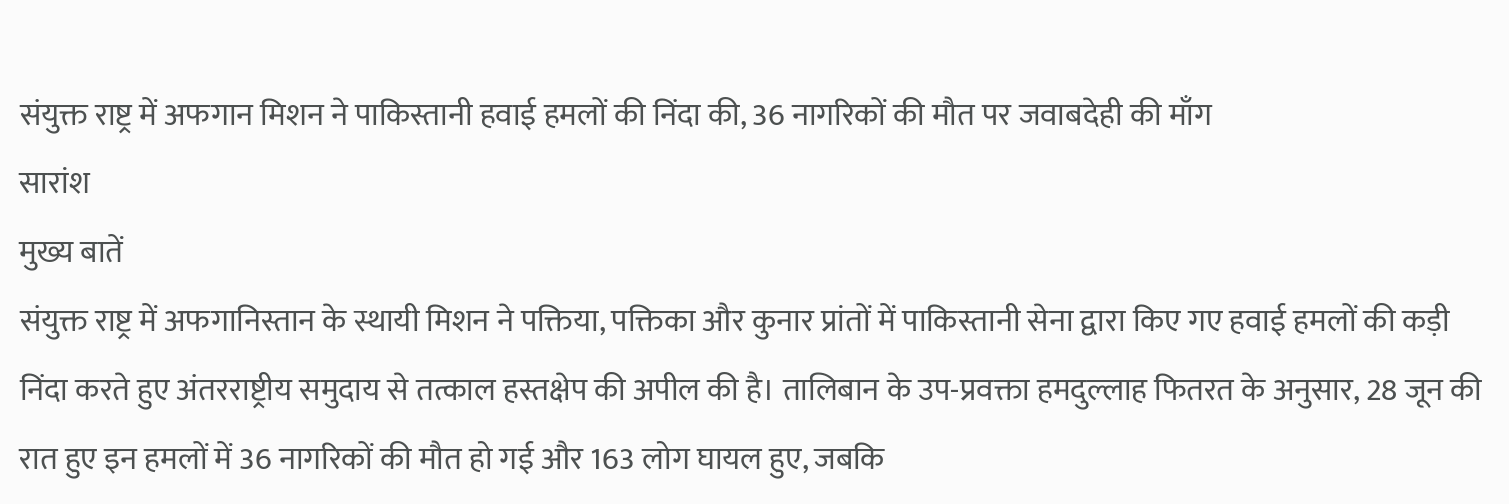संयुक्त राष्ट्र में अफगान मिशन ने पाकिस्तानी हवाई हमलों की निंदा की, 36 नागरिकों की मौत पर जवाबदेही की माँग
सारांश
मुख्य बातें
संयुक्त राष्ट्र में अफगानिस्तान के स्थायी मिशन ने पक्तिया, पक्तिका और कुनार प्रांतों में पाकिस्तानी सेना द्वारा किए गए हवाई हमलों की कड़ी निंदा करते हुए अंतरराष्ट्रीय समुदाय से तत्काल हस्तक्षेप की अपील की है। तालिबान के उप-प्रवक्ता हमदुल्लाह फितरत के अनुसार, 28 जून की रात हुए इन हमलों में 36 नागरिकों की मौत हो गई और 163 लोग घायल हुए, जबकि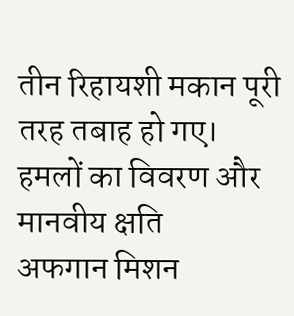तीन रिहायशी मकान पूरी तरह तबाह हो गए।
हमलों का विवरण और मानवीय क्षति
अफगान मिशन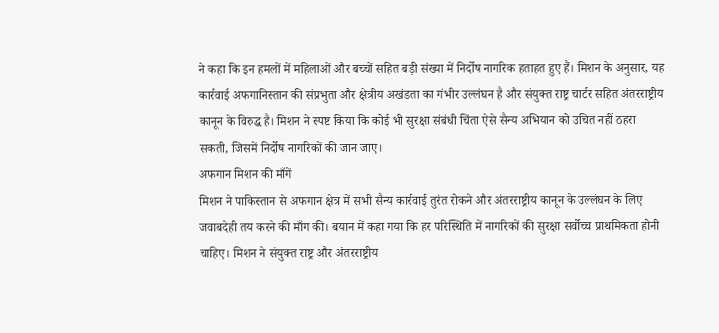ने कहा कि इन हमलों में महिलाओं और बच्चों सहित बड़ी संख्या में निर्दोष नागरिक हताहत हुए हैं। मिशन के अनुसार, यह कार्रवाई अफगानिस्तान की संप्रभुता और क्षेत्रीय अखंडता का गंभीर उल्लंघन है और संयुक्त राष्ट्र चार्टर सहित अंतरराष्ट्रीय कानून के विरुद्ध है। मिशन ने स्पष्ट किया कि कोई भी सुरक्षा संबंधी चिंता ऐसे सैन्य अभियान को उचित नहीं ठहरा सकती, जिसमें निर्दोष नागरिकों की जान जाए।
अफगान मिशन की माँगें
मिशन ने पाकिस्तान से अफगान क्षेत्र में सभी सैन्य कार्रवाई तुरंत रोकने और अंतरराष्ट्रीय कानून के उल्लंघन के लिए जवाबदेही तय करने की माँग की। बयान में कहा गया कि हर परिस्थिति में नागरिकों की सुरक्षा सर्वोच्च प्राथमिकता होनी चाहिए। मिशन ने संयुक्त राष्ट्र और अंतरराष्ट्रीय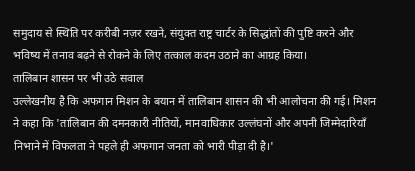समुदाय से स्थिति पर करीबी नज़र रखने, संयुक्त राष्ट्र चार्टर के सिद्धांतों की पुष्टि करने और भविष्य में तनाव बढ़ने से रोकने के लिए तत्काल कदम उठाने का आग्रह किया।
तालिबान शासन पर भी उठे सवाल
उल्लेखनीय है कि अफगान मिशन के बयान में तालिबान शासन की भी आलोचना की गई। मिशन ने कहा कि 'तालिबान की दमनकारी नीतियों, मानवाधिकार उल्लंघनों और अपनी जिम्मेदारियाँ निभाने में विफलता ने पहले ही अफगान जनता को भारी पीड़ा दी है।'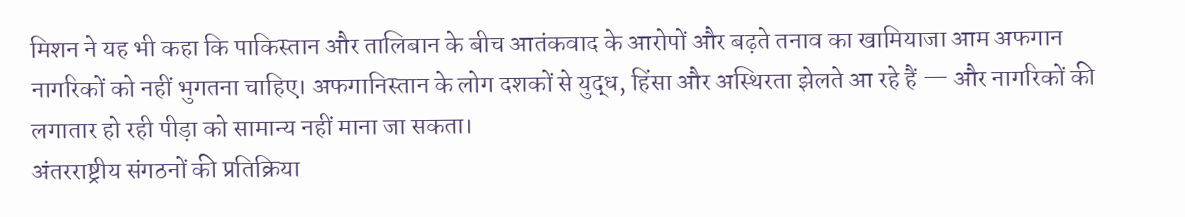मिशन ने यह भी कहा कि पाकिस्तान और तालिबान के बीच आतंकवाद के आरोपों और बढ़ते तनाव का खामियाजा आम अफगान नागरिकों को नहीं भुगतना चाहिए। अफगानिस्तान के लोग दशकों से युद्ध, हिंसा और अस्थिरता झेलते आ रहे हैं — और नागरिकों की लगातार हो रही पीड़ा को सामान्य नहीं माना जा सकता।
अंतरराष्ट्रीय संगठनों की प्रतिक्रिया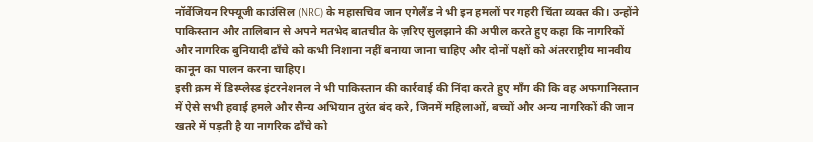नॉर्वेजियन रिफ्यूजी काउंसिल (NRC) के महासचिव जान एगेलैंड ने भी इन हमलों पर गहरी चिंता व्यक्त की। उन्होंने पाकिस्तान और तालिबान से अपने मतभेद बातचीत के ज़रिए सुलझाने की अपील करते हुए कहा कि नागरिकों और नागरिक बुनियादी ढाँचे को कभी निशाना नहीं बनाया जाना चाहिए और दोनों पक्षों को अंतरराष्ट्रीय मानवीय कानून का पालन करना चाहिए।
इसी क्रम में डिस्प्लेस्ड इंटरनेशनल ने भी पाकिस्तान की कार्रवाई की निंदा करते हुए माँग की कि वह अफगानिस्तान में ऐसे सभी हवाई हमले और सैन्य अभियान तुरंत बंद करे, जिनमें महिलाओं, बच्चों और अन्य नागरिकों की जान खतरे में पड़ती है या नागरिक ढाँचे को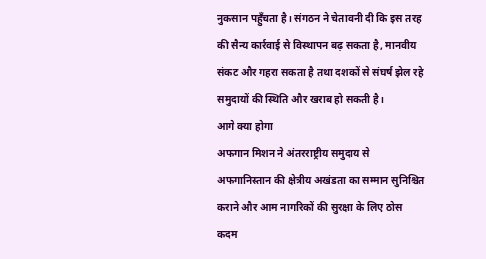नुकसान पहुँचता है। संगठन ने चेतावनी दी कि इस तरह की सैन्य कार्रवाई से विस्थापन बढ़ सकता है, मानवीय संकट और गहरा सकता है तथा दशकों से संघर्ष झेल रहे समुदायों की स्थिति और खराब हो सकती है।
आगे क्या होगा
अफगान मिशन ने अंतरराष्ट्रीय समुदाय से अफगानिस्तान की क्षेत्रीय अखंडता का सम्मान सुनिश्चित कराने और आम नागरिकों की सुरक्षा के लिए ठोस कदम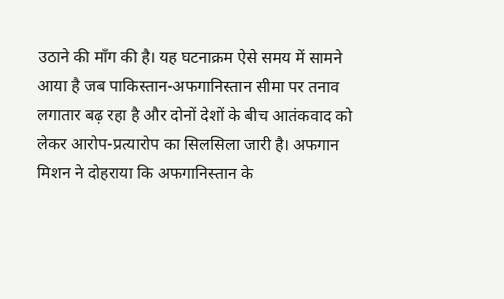उठाने की माँग की है। यह घटनाक्रम ऐसे समय में सामने आया है जब पाकिस्तान-अफगानिस्तान सीमा पर तनाव लगातार बढ़ रहा है और दोनों देशों के बीच आतंकवाद को लेकर आरोप-प्रत्यारोप का सिलसिला जारी है। अफगान मिशन ने दोहराया कि अफगानिस्तान के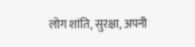लोग शांति, सुरक्षा, अपनी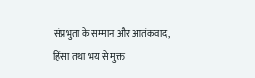संप्रभुता के सम्मान और आतंकवाद, हिंसा तथा भय से मुक्त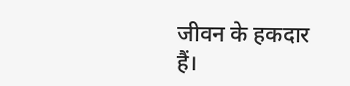जीवन के हकदार हैं।